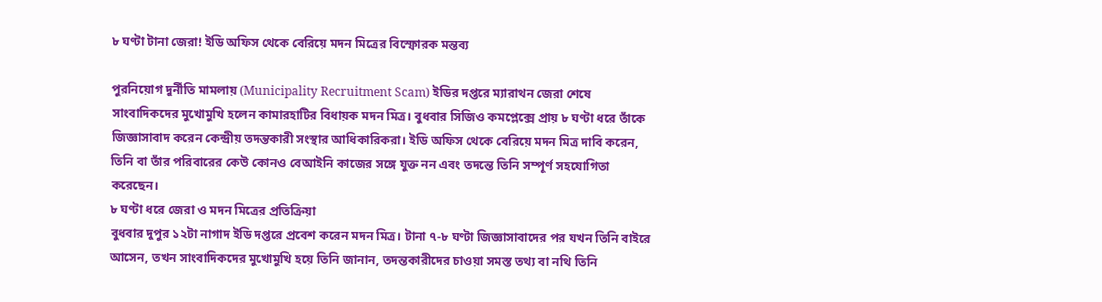৮ ঘণ্টা টানা জেরা! ইডি অফিস থেকে বেরিয়ে মদন মিত্রের বিস্ফোরক মন্তব্য

পুরনিয়োগ দুর্নীতি মামলায় (Municipality Recruitment Scam) ইডির দপ্তরে ম্যারাথন জেরা শেষে সাংবাদিকদের মুখোমুখি হলেন কামারহাটির বিধায়ক মদন মিত্র। বুধবার সিজিও কমপ্লেক্সে প্রায় ৮ ঘণ্টা ধরে তাঁকে জিজ্ঞাসাবাদ করেন কেন্দ্রীয় তদন্তকারী সংস্থার আধিকারিকরা। ইডি অফিস থেকে বেরিয়ে মদন মিত্র দাবি করেন, তিনি বা তাঁর পরিবারের কেউ কোনও বেআইনি কাজের সঙ্গে যুক্ত নন এবং তদন্তে তিনি সম্পূর্ণ সহযোগিতা করেছেন।
৮ ঘণ্টা ধরে জেরা ও মদন মিত্রের প্রতিক্রিয়া
বুধবার দুপুর ১২টা নাগাদ ইডি দপ্তরে প্রবেশ করেন মদন মিত্র। টানা ৭-৮ ঘণ্টা জিজ্ঞাসাবাদের পর যখন তিনি বাইরে আসেন, তখন সাংবাদিকদের মুখোমুখি হয়ে তিনি জানান, তদন্তকারীদের চাওয়া সমস্ত তথ্য বা নথি তিনি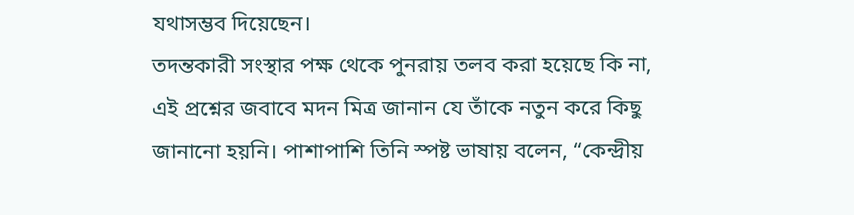যথাসম্ভব দিয়েছেন।
তদন্তকারী সংস্থার পক্ষ থেকে পুনরায় তলব করা হয়েছে কি না, এই প্রশ্নের জবাবে মদন মিত্র জানান যে তাঁকে নতুন করে কিছু জানানো হয়নি। পাশাপাশি তিনি স্পষ্ট ভাষায় বলেন, “কেন্দ্রীয়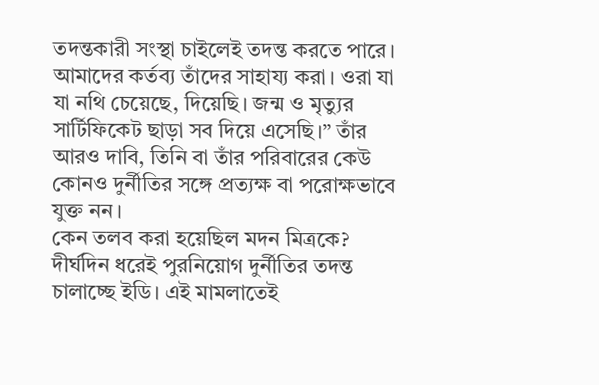তদন্তকারী সংস্থা চাইলেই তদন্ত করতে পারে। আমাদের কর্তব্য তাঁদের সাহায্য করা। ওরা যা যা নথি চেয়েছে, দিয়েছি। জন্ম ও মৃত্যুর সার্টিফিকেট ছাড়া সব দিয়ে এসেছি।” তাঁর আরও দাবি, তিনি বা তাঁর পরিবারের কেউ কোনও দুর্নীতির সঙ্গে প্রত্যক্ষ বা পরোক্ষভাবে যুক্ত নন।
কেন তলব করা হয়েছিল মদন মিত্রকে?
দীর্ঘদিন ধরেই পুরনিয়োগ দুর্নীতির তদন্ত চালাচ্ছে ইডি। এই মামলাতেই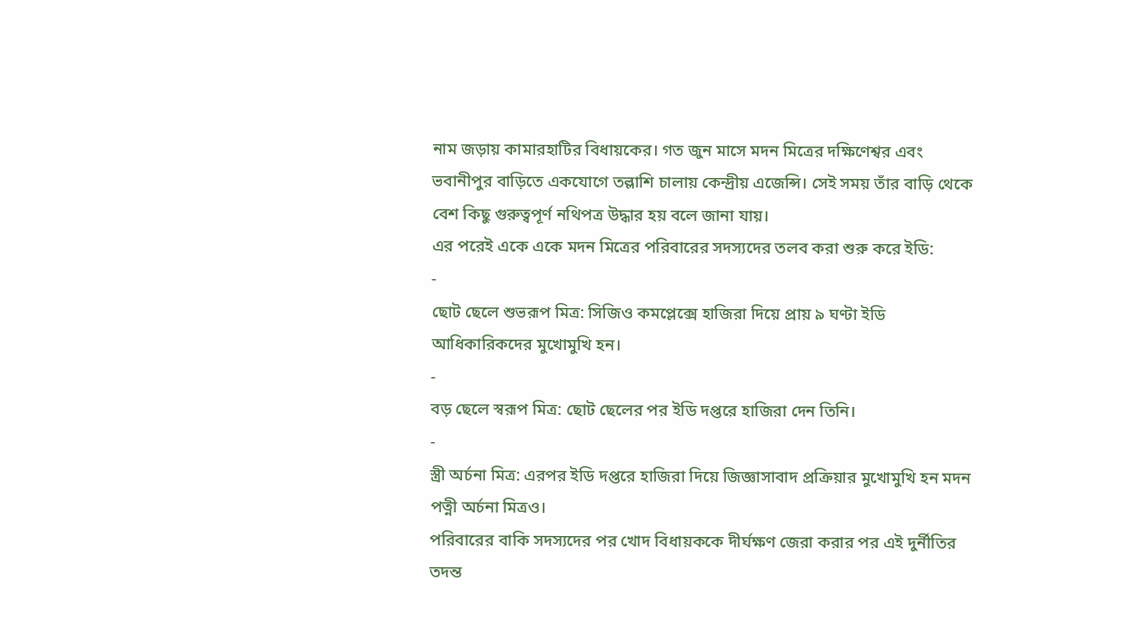নাম জড়ায় কামারহাটির বিধায়কের। গত জুন মাসে মদন মিত্রের দক্ষিণেশ্বর এবং ভবানীপুর বাড়িতে একযোগে তল্লাশি চালায় কেন্দ্রীয় এজেন্সি। সেই সময় তাঁর বাড়ি থেকে বেশ কিছু গুরুত্বপূর্ণ নথিপত্র উদ্ধার হয় বলে জানা যায়।
এর পরেই একে একে মদন মিত্রের পরিবারের সদস্যদের তলব করা শুরু করে ইডি:
-
ছোট ছেলে শুভরূপ মিত্র: সিজিও কমপ্লেক্সে হাজিরা দিয়ে প্রায় ৯ ঘণ্টা ইডি আধিকারিকদের মুখোমুখি হন।
-
বড় ছেলে স্বরূপ মিত্র: ছোট ছেলের পর ইডি দপ্তরে হাজিরা দেন তিনি।
-
স্ত্রী অর্চনা মিত্র: এরপর ইডি দপ্তরে হাজিরা দিয়ে জিজ্ঞাসাবাদ প্রক্রিয়ার মুখোমুখি হন মদন পত্নী অর্চনা মিত্রও।
পরিবারের বাকি সদস্যদের পর খোদ বিধায়ককে দীর্ঘক্ষণ জেরা করার পর এই দুর্নীতির তদন্ত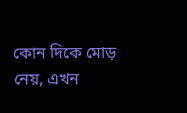কোন দিকে মোড় নেয়, এখন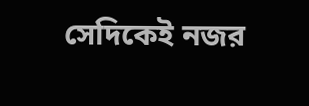সেদিকেই নজর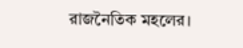রাজনৈতিক মহলের।